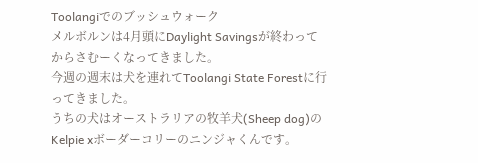Toolangiでのブッシュウォーク
メルボルンは4月頭にDaylight Savingsが終わってからさむーくなってきました。
今週の週末は犬を連れてToolangi State Forestに行ってきました。
うちの犬はオーストラリアの牧羊犬(Sheep dog)のKelpie xボーダーコリーのニンジャくんです。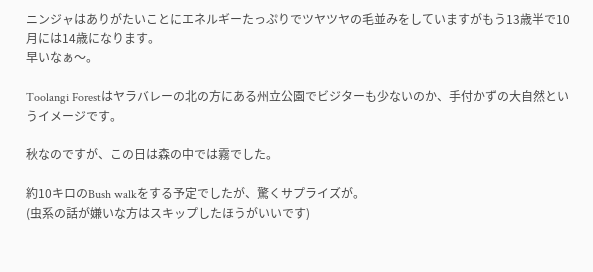ニンジャはありがたいことにエネルギーたっぷりでツヤツヤの毛並みをしていますがもう13歳半で10月には14歳になります。
早いなぁ〜。

Toolangi Forestはヤラバレーの北の方にある州立公園でビジターも少ないのか、手付かずの大自然というイメージです。

秋なのですが、この日は森の中では霧でした。

約10キロのBush walkをする予定でしたが、驚くサプライズが。
(虫系の話が嫌いな方はスキップしたほうがいいです)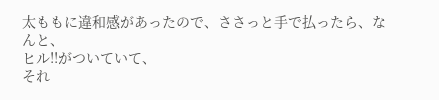太ももに違和感があったので、ささっと手で払ったら、なんと、
ヒル!!がついていて、
それ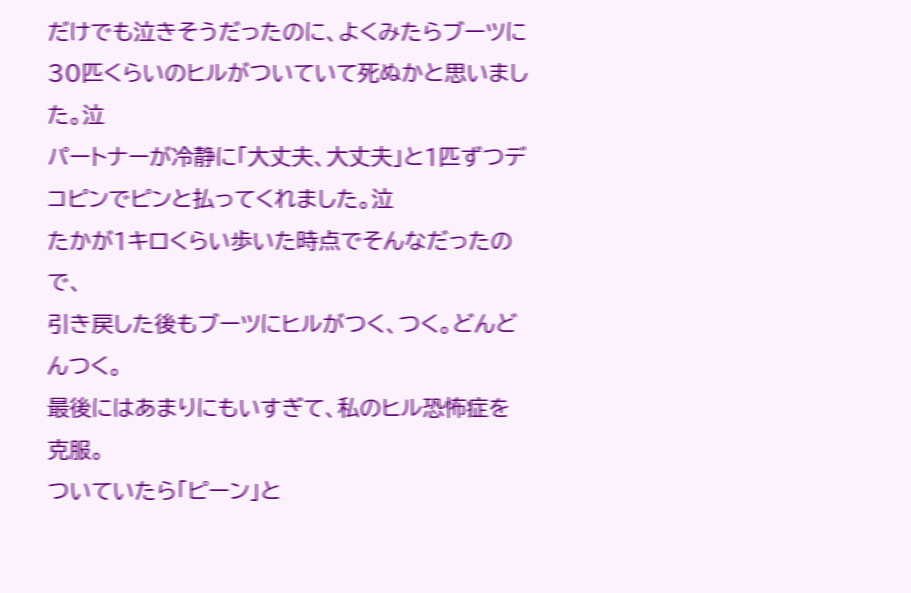だけでも泣きそうだったのに、よくみたらブーツに30匹くらいのヒルがついていて死ぬかと思いました。泣
パートナーが冷静に「大丈夫、大丈夫」と1匹ずつデコピンでピンと払ってくれました。泣
たかが1キロくらい歩いた時点でそんなだったので、
引き戻した後もブーツにヒルがつく、つく。どんどんつく。
最後にはあまりにもいすぎて、私のヒル恐怖症を克服。
ついていたら「ピーン」と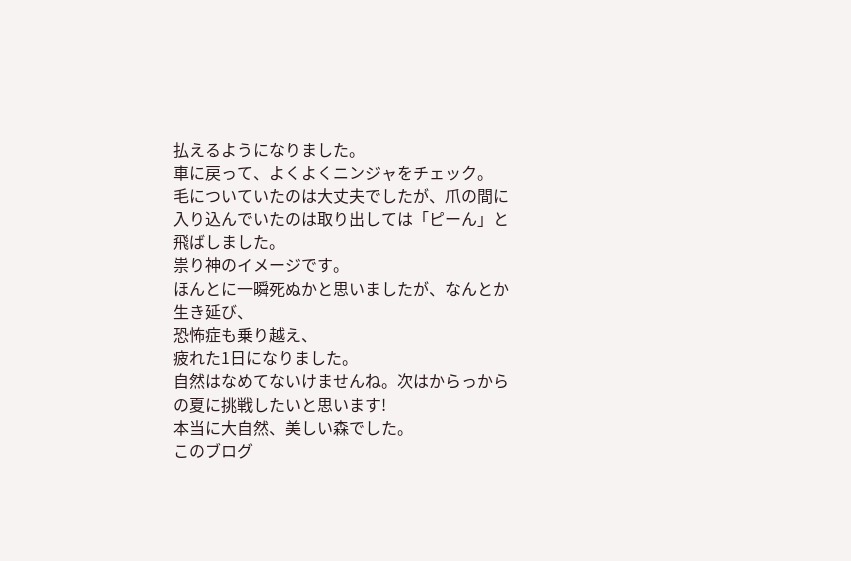払えるようになりました。
車に戻って、よくよくニンジャをチェック。
毛についていたのは大丈夫でしたが、爪の間に入り込んでいたのは取り出しては「ピーん」と飛ばしました。
祟り神のイメージです。
ほんとに一瞬死ぬかと思いましたが、なんとか生き延び、
恐怖症も乗り越え、
疲れた1日になりました。
自然はなめてないけませんね。次はからっからの夏に挑戦したいと思います!
本当に大自然、美しい森でした。
このブログ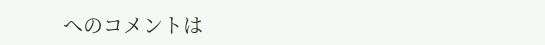へのコメントは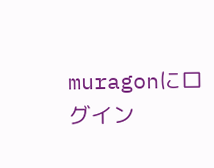muragonにログイン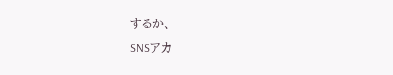するか、
SNSアカ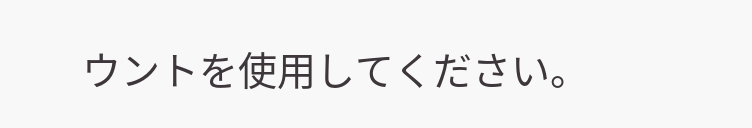ウントを使用してください。